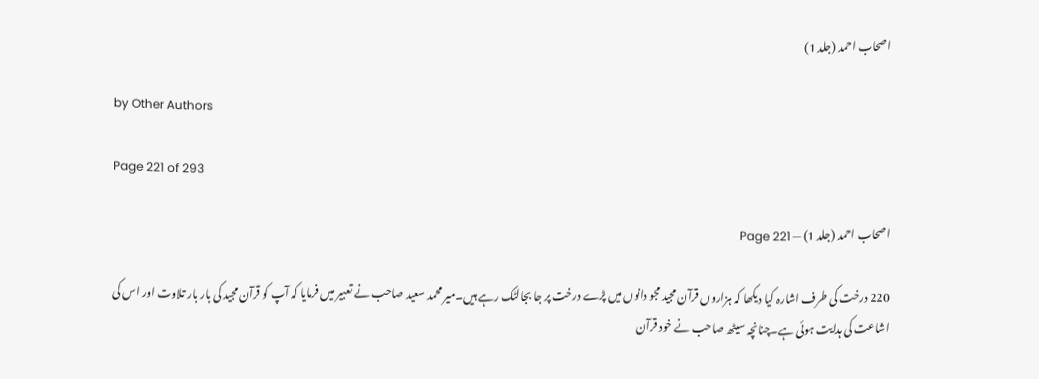اصحاب احمد (جلد 1)

by Other Authors

Page 221 of 293

اصحاب احمد (جلد 1) — Page 221

220 درخت کی طرف اشارہ کیا دیکھا کہ ہزاروں قرآن مجید مجو دانوں میں پڑے درخت پر جا بجالٹک رہے ہیں۔میر محمد سعید صاحب نے تعبیر میں فرمایا کہ آپ کو قرآن مجید کی بار بار تلاوت اور اس کی اشاعت کی ہدایت ہوئی ہے۔چنانچہ سیٹھ صاحب نے خود قرآن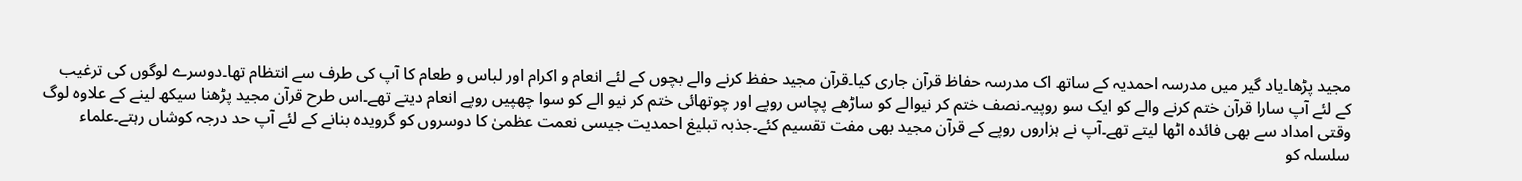مجید پڑھا۔یاد گیر میں مدرسہ احمدیہ کے ساتھ اک مدرسہ حفاظ قرآن جاری کیا۔قرآن مجید حفظ کرنے والے بچوں کے لئے انعام و اکرام اور لباس و طعام کا آپ کی طرف سے انتظام تھا۔دوسرے لوگوں کی ترغیب کے لئے آپ سارا قرآن ختم کرنے والے کو ایک سو روپیہ۔نصف ختم کر نیوالے کو ساڑھے پچاس روپے اور چوتھائی ختم کر نیو الے کو سوا چھپیں روپے انعام دیتے تھے۔اس طرح قرآن مجید پڑھنا سیکھ لینے کے علاوہ لوگ وقتی امداد سے بھی فائدہ اٹھا لیتے تھے۔آپ نے ہزاروں روپے کے قرآن مجید بھی مفت تقسیم کئے۔جذبہ تبلیغ احمدیت جیسی نعمت عظمیٰ کا دوسروں کو گرویدہ بنانے کے لئے آپ حد درجہ کوشاں رہتے۔علماء سلسلہ کو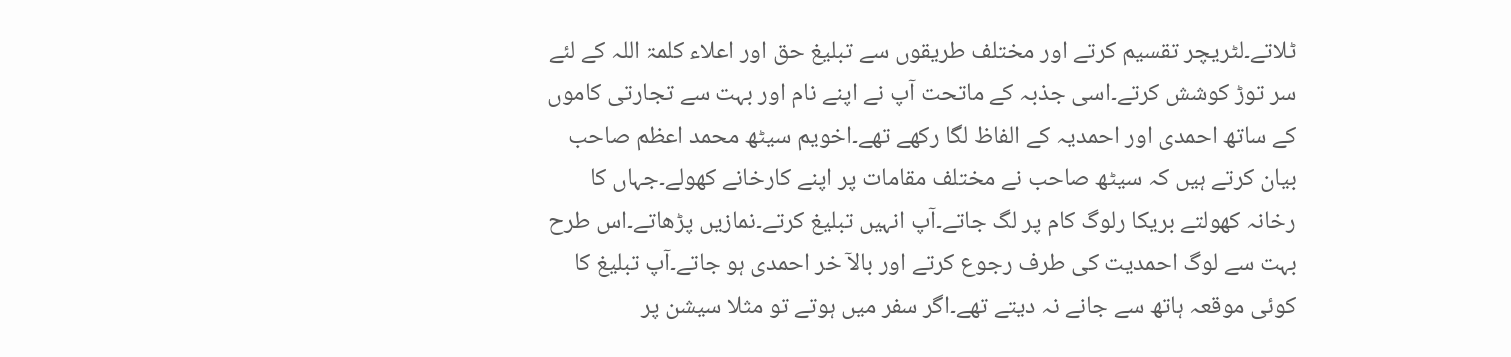ٹلاتے۔لٹریچر تقسیم کرتے اور مختلف طریقوں سے تبلیغ حق اور اعلاء کلمۃ اللہ کے لئے سر توڑ کوشش کرتے۔اسی جذبہ کے ماتحت آپ نے اپنے نام اور بہت سے تجارتی کاموں کے ساتھ احمدی اور احمدیہ کے الفاظ لگا رکھے تھے۔اخویم سیٹھ محمد اعظم صاحب بیان کرتے ہیں کہ سیٹھ صاحب نے مختلف مقامات پر اپنے کارخانے کھولے۔جہاں کا رخانہ کھولتے بریکا رلوگ کام پر لگ جاتے۔آپ انہیں تبلیغ کرتے۔نمازیں پڑھاتے۔اس طرح بہت سے لوگ احمدیت کی طرف رجوع کرتے اور بالآ خر احمدی ہو جاتے۔آپ تبلیغ کا کوئی موقعہ ہاتھ سے جانے نہ دیتے تھے۔اگر سفر میں ہوتے تو مثلا سیشن پر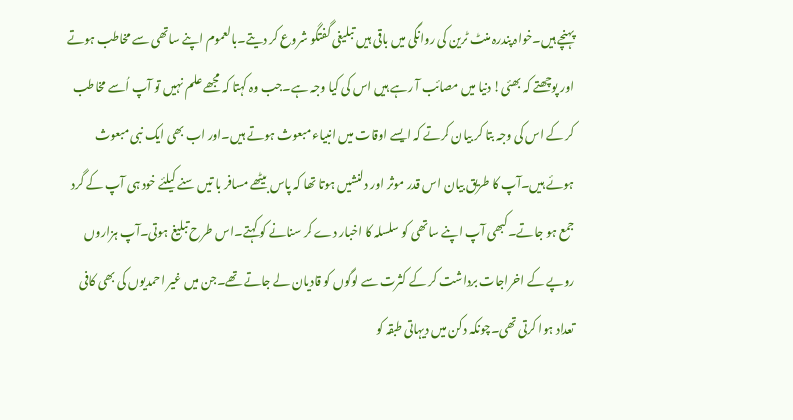پہنچے ہیں۔خواہ پندرہ منٹ ٹرین کی روانگی میں باقی ہیں تبلیغی گفتگو شروع کر دیتے۔بالعموم اپنے ساتھی سے مخاطب ہوتے اور پوچھتے کہ بھئی! دنیا میں مصائب آ رہے ہیں اس کی کیا وجہ ہے۔جب وہ کہتا کہ مجھے علم نہیں تو آپ اُسے مخاطب کر کے اس کی وجہ بتا کر بیان کرتے کہ ایسے اوقات میں انبیاء مبعوث ہوتے ہیں۔اور اب بھی ایک نبی مبعوث ہوئے ہیں۔آپ کا طریق بیان اس قدر موثر اور دلنشیں ہوتا تھا کہ پاس بیٹھے مسافر با تیں سنے کیلئے خود ہی آپ کے گرد جمع ہو جاتے۔کبھی آپ اپنے ساتھی کو سلسلہ کا اخبار دے کر سنانے کو کہتے۔اس طرح تبلیغ ہوتی۔آپ ہزاروں روپے کے اخراجات برداشت کر کے کثرت سے لوگوں کو قادیان لے جاتے تھے۔جن میں غیر احمدیوں کی بھی کافی تعداد ہوا کرتی تھی۔چونکہ دکن میں دیہاتی طبقہ کو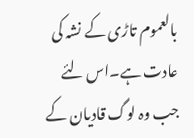بالعموم تاڑی کے نشہ کی عادت ہے۔اس لئے جب وہ لوگ قادیان کے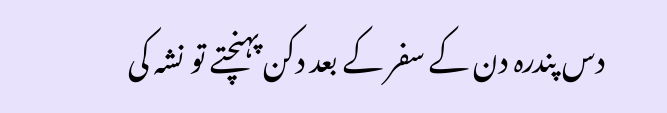دس پندرہ دن کے سفر کے بعد دکن پہنچتے تو نشہ کی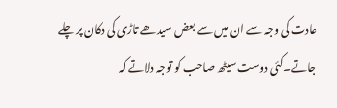عادت کی وجہ سے ان میں سے بعض سیدھے تاڑی کی دکان پر چلے جاتے۔کئی دوست سیٹھ صاحب کو توجہ دلاتے کہ